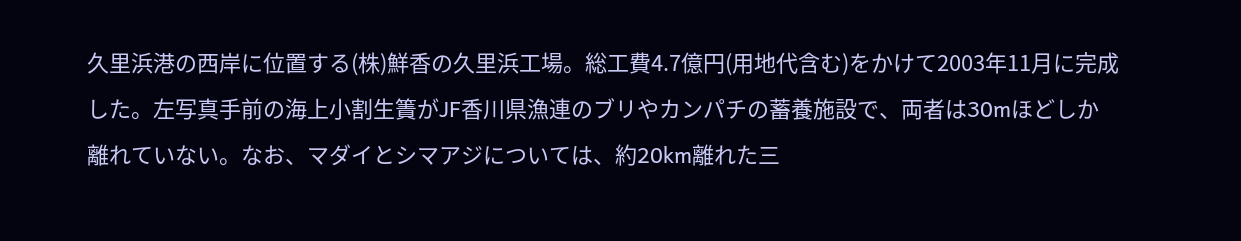久里浜港の西岸に位置する(株)鮮香の久里浜工場。総工費4.7億円(用地代含む)をかけて2003年11月に完成した。左写真手前の海上小割生簀がJF香川県漁連のブリやカンパチの蓄養施設で、両者は30mほどしか離れていない。なお、マダイとシマアジについては、約20km離れた三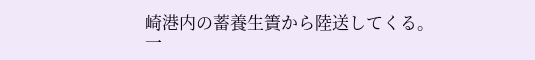崎港内の蓄養生簀から陸送してくる。
一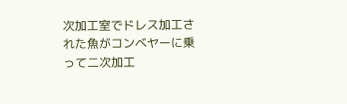次加工室でドレス加工された魚がコンベヤーに乗って二次加工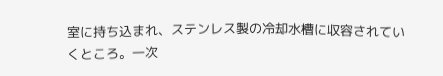室に持ち込まれ、ステンレス製の冷却水槽に収容されていくところ。一次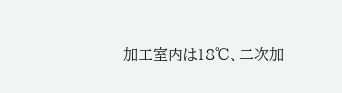加工室内は18℃、二次加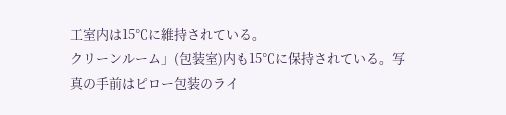工室内は15℃に維持されている。
クリーンルーム」(包装室)内も15℃に保持されている。写真の手前はピロー包装のライ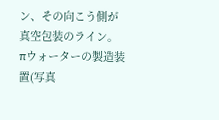ン、その向こう側が真空包装のライン。
πウォーターの製造装置(写真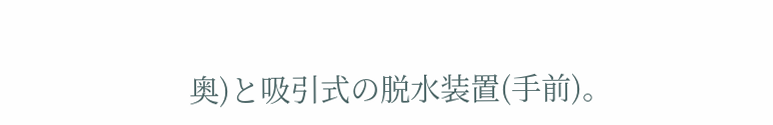奥)と吸引式の脱水装置(手前)。